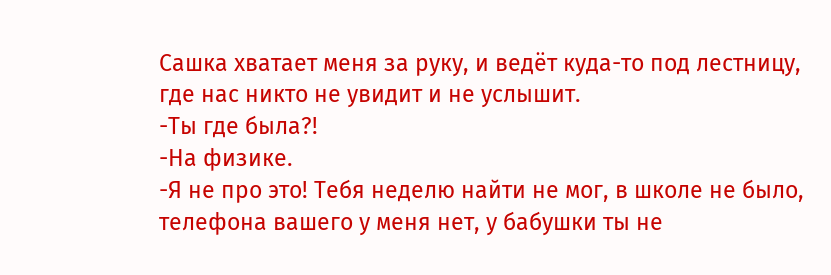Сашка хватает меня за руку, и ведёт куда-то под лестницу, где нас никто не увидит и не услышит.
-Ты где была?!
-На физике.
-Я не про это! Тебя неделю найти не мог, в школе не было, телефона вашего у меня нет, у бабушки ты не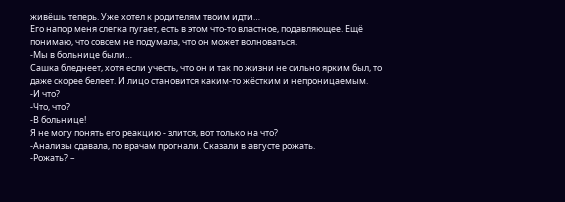живёшь теперь. Уже хотел к родителям твоим идти…
Его напор меня слегка пугает, есть в этом что-то властное, подавляющее. Ещё понимаю, что совсем не подумала, что он может волноваться.
-Мы в больнице были…
Сашка бледнеет, хотя если учесть, что он и так по жизни не сильно ярким был, то даже скорее белеет. И лицо становится каким-то жёстким и непроницаемым.
-И что?
-Что, что?
-В больнице!
Я не могу понять его реакцию - злится, вот только на что?
-Анализы сдавала, по врачам прогнали. Сказали в августе рожать.
-Рожать? –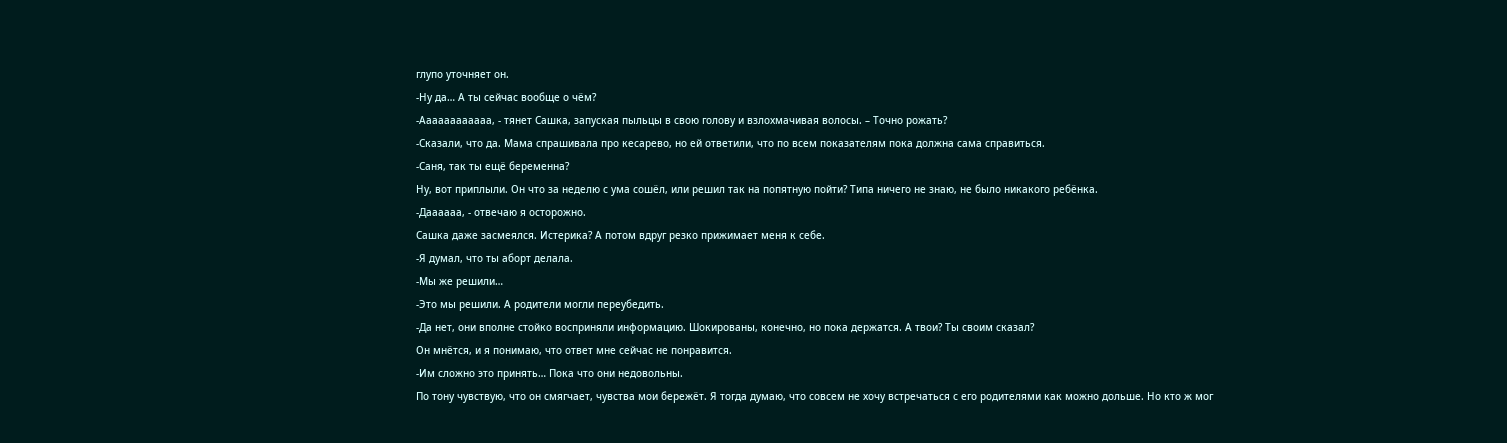глупо уточняет он.
-Ну да… А ты сейчас вообще о чём?
-Аааааааааааа, - тянет Сашка, запуская пыльцы в свою голову и взлохмачивая волосы. – Точно рожать?
-Сказали, что да. Мама спрашивала про кесарево, но ей ответили, что по всем показателям пока должна сама справиться.
-Саня, так ты ещё беременна?
Ну, вот приплыли. Он что за неделю с ума сошёл, или решил так на попятную пойти? Типа ничего не знаю, не было никакого ребёнка.
-Даааааа, - отвечаю я осторожно.
Сашка даже засмеялся. Истерика? А потом вдруг резко прижимает меня к себе.
-Я думал, что ты аборт делала.
-Мы же решили…
-Это мы решили. А родители могли переубедить.
-Да нет, они вполне стойко восприняли информацию. Шокированы, конечно, но пока держатся. А твои? Ты своим сказал?
Он мнётся, и я понимаю, что ответ мне сейчас не понравится.
-Им сложно это принять… Пока что они недовольны.
По тону чувствую, что он смягчает, чувства мои бережёт. Я тогда думаю, что совсем не хочу встречаться с его родителями как можно дольше. Но кто ж мог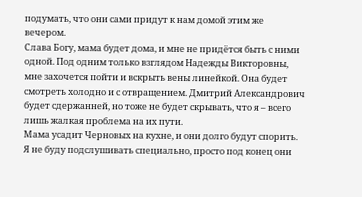подумать, что они сами придут к нам домой этим же вечером.
Слава Богу, мама будет дома, и мне не придётся быть с ними одной. Под одним только взглядом Надежды Викторовны, мне захочется пойти и вскрыть вены линейкой. Она будет смотреть холодно и с отвращением. Дмитрий Александрович будет сдержанней, но тоже не будет скрывать, что я – всего лишь жалкая проблема на их пути.
Мама усадит Черновых на кухне, и они долго будут спорить. Я не буду подслушивать специально, просто под конец они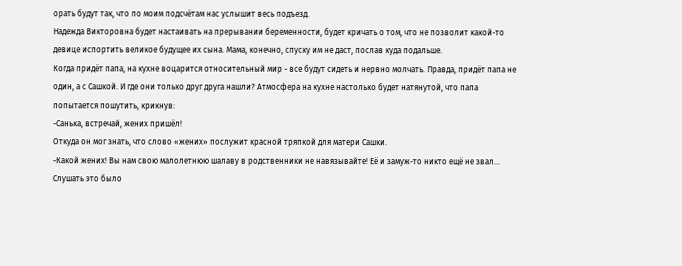орать будут так, что по моим подсчётам нас услышит весь подъезд.
Надежда Викторовна будет настаивать на прерывании беременности, будет кричать о том, что не позволит какой-то девице испортить великое будущее их сына. Мама, конечно, спуску им не даст, послав куда подальше.
Когда придёт папа, на кухне воцарится относительный мир - все будут сидеть и нервно молчать. Правда, придёт папа не один, а с Сашкой. И где они только друг друга нашли? Атмосфера на кухне настолько будет натянутой, что папа попытается пошутить, крикнув:
-Санька, встречай, жених пришёл!
Откуда он мог знать, что слово «жених» послужит красной тряпкой для матери Сашки.
-Какой жених! Вы нам свою малолетнюю шалаву в родственники не навязывайте! Её и замуж-то никто ещё не звал...
Слушать это было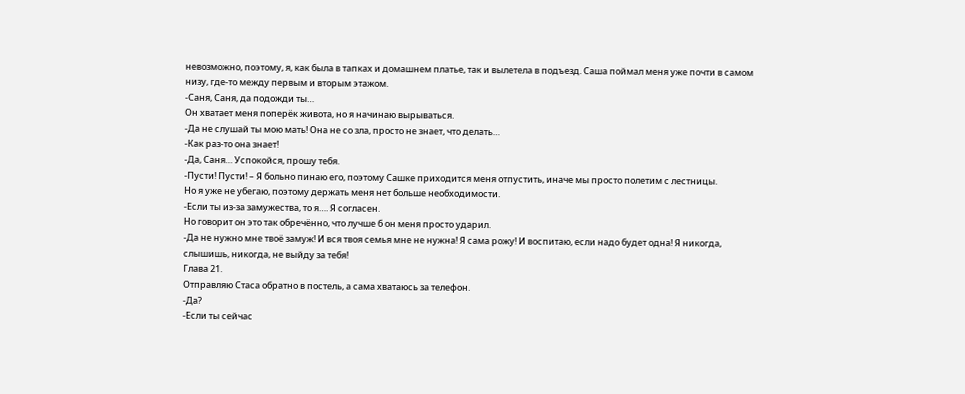невозможно, поэтому, я, как была в тапках и домашнем платье, так и вылетела в подъезд. Саша поймал меня уже почти в самом низу, где-то между первым и вторым этажом.
-Саня, Саня, да подожди ты…
Он хватает меня поперёк живота, но я начинаю вырываться.
-Да не слушай ты мою мать! Она не со зла, просто не знает, что делать…
-Как раз-то она знает!
-Да, Саня… Успокойся, прошу тебя.
-Пусти! Пусти! – Я больно пинаю его, поэтому Сашке приходится меня отпустить, иначе мы просто полетим с лестницы.
Но я уже не убегаю, поэтому держать меня нет больше необходимости.
-Если ты из-за замужества, то я…. Я согласен.
Но говорит он это так обречённо, что лучше б он меня просто ударил.
-Да не нужно мне твоё замуж! И вся твоя семья мне не нужна! Я сама рожу! И воспитаю, если надо будет одна! Я никогда, слышишь, никогда, не выйду за тебя!
Глава 21.
Отправляю Стаса обратно в постель, а сама хватаюсь за телефон.
-Да?
-Если ты сейчас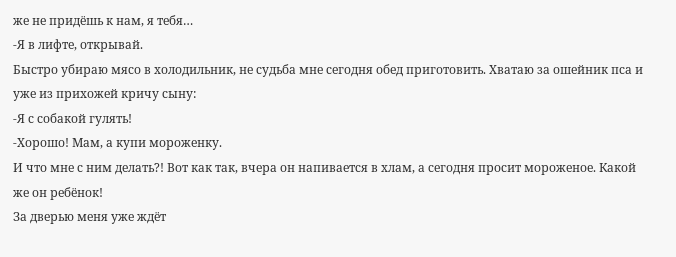же не придёшь к нам, я тебя…
-Я в лифте, открывай.
Быстро убираю мясо в холодильник, не судьба мне сегодня обед приготовить. Хватаю за ошейник пса и уже из прихожей кричу сыну:
-Я с собакой гулять!
-Хорошо! Мам, а купи мороженку.
И что мне с ним делать?! Вот как так, вчера он напивается в хлам, а сегодня просит мороженое. Какой же он ребёнок!
За дверью меня уже ждёт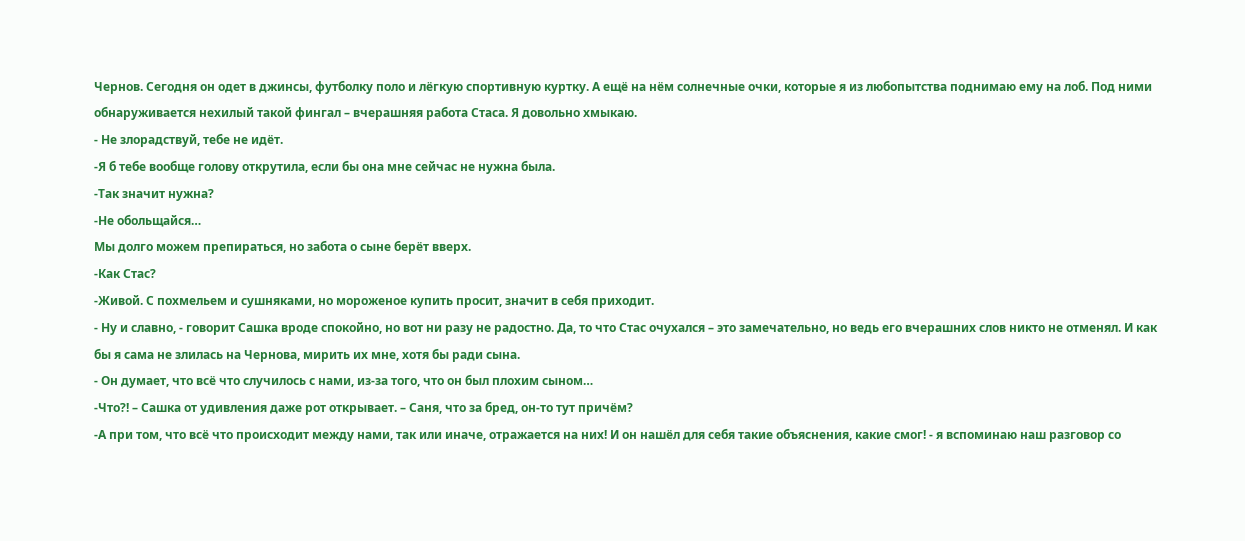Чернов. Сегодня он одет в джинсы, футболку поло и лёгкую спортивную куртку. А ещё на нём солнечные очки, которые я из любопытства поднимаю ему на лоб. Под ними обнаруживается нехилый такой фингал – вчерашняя работа Стаса. Я довольно хмыкаю.
- Не злорадствуй, тебе не идёт.
-Я б тебе вообще голову открутила, если бы она мне сейчас не нужна была.
-Так значит нужна?
-Не обольщайся…
Мы долго можем препираться, но забота о сыне берёт вверх.
-Как Стас?
-Живой. С похмельем и сушняками, но мороженое купить просит, значит в себя приходит.
- Ну и славно, - говорит Сашка вроде спокойно, но вот ни разу не радостно. Да, то что Стас очухался – это замечательно, но ведь его вчерашних слов никто не отменял. И как бы я сама не злилась на Чернова, мирить их мне, хотя бы ради сына.
- Он думает, что всё что случилось с нами, из-за того, что он был плохим сыном…
-Что?! – Сашка от удивления даже рот открывает. – Саня, что за бред, он-то тут причём?
-А при том, что всё что происходит между нами, так или иначе, отражается на них! И он нашёл для себя такие объяснения, какие смог! - я вспоминаю наш разговор со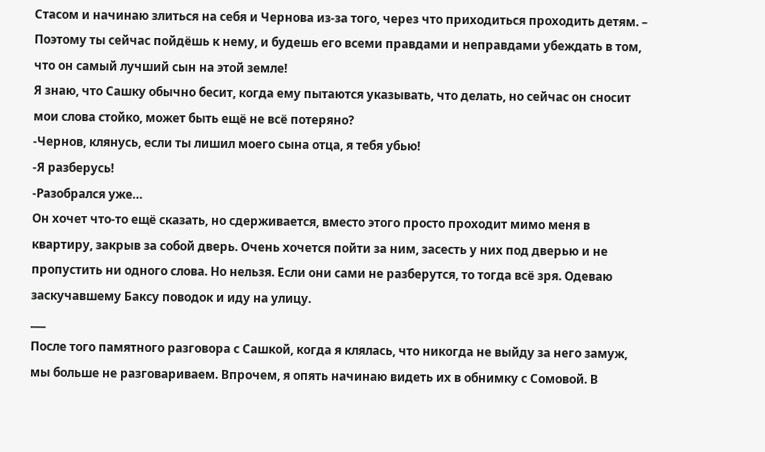Стасом и начинаю злиться на себя и Чернова из-за того, через что приходиться проходить детям. – Поэтому ты сейчас пойдёшь к нему, и будешь его всеми правдами и неправдами убеждать в том, что он самый лучший сын на этой земле!
Я знаю, что Сашку обычно бесит, когда ему пытаются указывать, что делать, но сейчас он сносит мои слова стойко, может быть ещё не всё потеряно?
-Чернов, клянусь, если ты лишил моего сына отца, я тебя убью!
-Я разберусь!
-Разобрался уже…
Он хочет что-то ещё сказать, но сдерживается, вместо этого просто проходит мимо меня в квартиру, закрыв за собой дверь. Очень хочется пойти за ним, засесть у них под дверью и не пропустить ни одного слова. Но нельзя. Если они сами не разберутся, то тогда всё зря. Одеваю заскучавшему Баксу поводок и иду на улицу.
___
После того памятного разговора с Сашкой, когда я клялась, что никогда не выйду за него замуж, мы больше не разговариваем. Впрочем, я опять начинаю видеть их в обнимку с Сомовой. В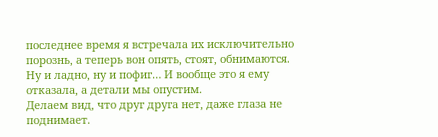последнее время я встречала их исключительно порознь, а теперь вон опять, стоят, обнимаются. Ну и ладно, ну и пофиг… И вообще это я ему отказала, а детали мы опустим.
Делаем вид, что друг друга нет, даже глаза не поднимает.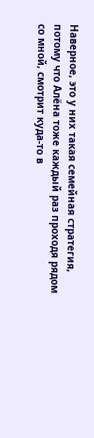Наверное, это у них такая семейная стратегия, потому что Алёна тоже каждый раз проходя рядом со мной, смотрит куда-то в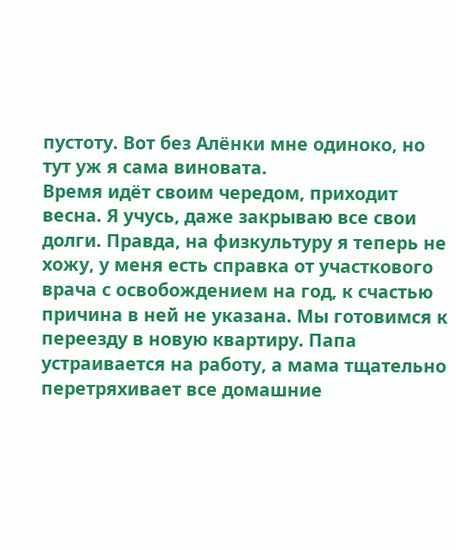пустоту. Вот без Алёнки мне одиноко, но тут уж я сама виновата.
Время идёт своим чередом, приходит весна. Я учусь, даже закрываю все свои долги. Правда, на физкультуру я теперь не хожу, у меня есть справка от участкового врача с освобождением на год, к счастью причина в ней не указана. Мы готовимся к переезду в новую квартиру. Папа устраивается на работу, а мама тщательно перетряхивает все домашние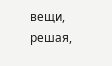вещи, решая,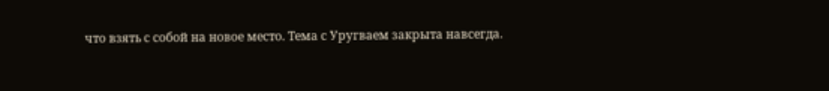что взять с собой на новое место. Тема с Уругваем закрыта навсегда.